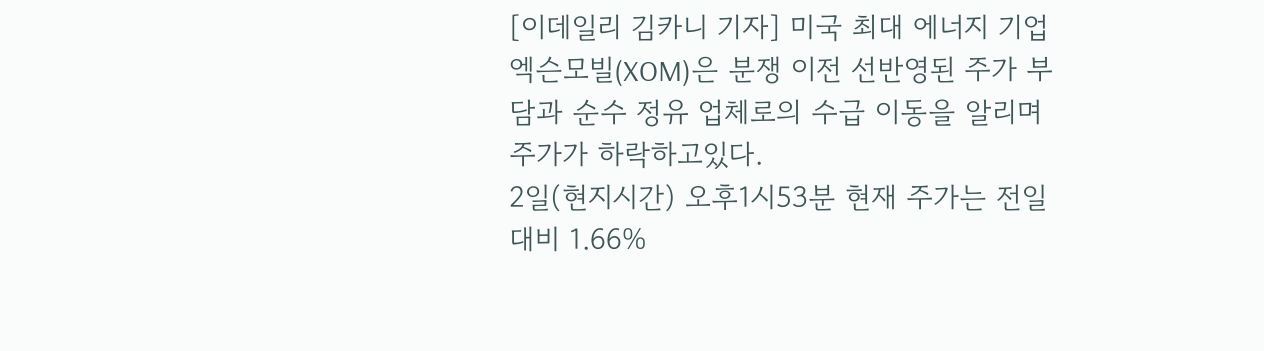[이데일리 김카니 기자] 미국 최대 에너지 기업 엑슨모빌(XOM)은 분쟁 이전 선반영된 주가 부담과 순수 정유 업체로의 수급 이동을 알리며 주가가 하락하고있다.
2일(현지시간) 오후1시53분 현재 주가는 전일대비 1.66%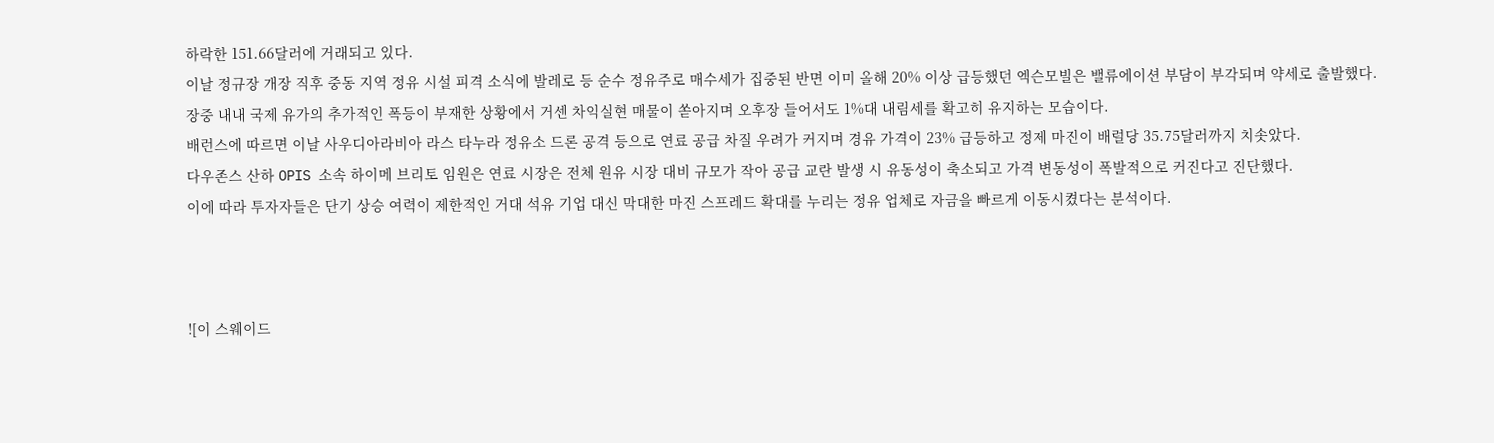하락한 151.66달러에 거래되고 있다.
이날 정규장 개장 직후 중동 지역 정유 시설 피격 소식에 발레로 등 순수 정유주로 매수세가 집중된 반면 이미 올해 20% 이상 급등했던 엑슨모빌은 밸류에이션 부담이 부각되며 약세로 출발했다. 장중 내내 국제 유가의 추가적인 폭등이 부재한 상황에서 거센 차익실현 매물이 쏟아지며 오후장 들어서도 1%대 내림세를 확고히 유지하는 모습이다.
배런스에 따르면 이날 사우디아라비아 라스 타누라 정유소 드론 공격 등으로 연료 공급 차질 우려가 커지며 경유 가격이 23% 급등하고 정제 마진이 배럴당 35.75달러까지 치솟았다.
다우존스 산하 OPIS 소속 하이메 브리토 임원은 연료 시장은 전체 원유 시장 대비 규모가 작아 공급 교란 발생 시 유동성이 축소되고 가격 변동성이 폭발적으로 커진다고 진단했다.
이에 따라 투자자들은 단기 상승 여력이 제한적인 거대 석유 기업 대신 막대한 마진 스프레드 확대를 누리는 정유 업체로 자금을 빠르게 이동시켰다는 분석이다.



![이 스웨이드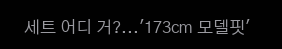세트 어디 거?...'173㎝ 모델핏'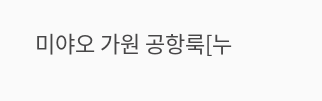미야오 가원 공항룩[누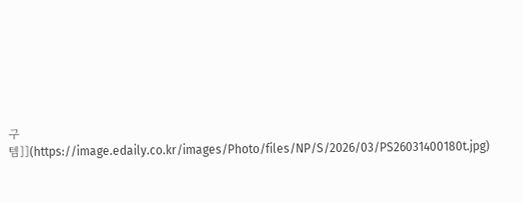구템]](https://image.edaily.co.kr/images/Photo/files/NP/S/2026/03/PS26031400180t.jpg)